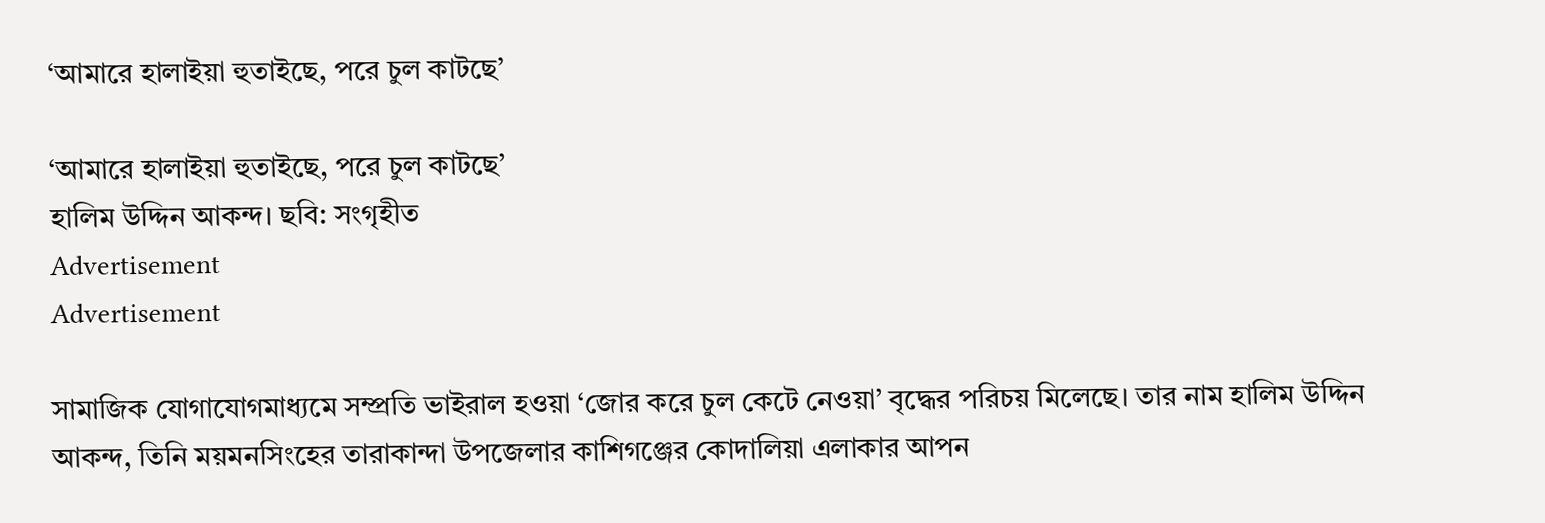‘আমারে হালাইয়া হুতাইছে, পরে চুল কাটছে’

‘আমারে হালাইয়া হুতাইছে, পরে চুল কাটছে’
হালিম উদ্দিন আকন্দ। ছবি: সংগৃহীত
Advertisement
Advertisement

সামাজিক যোগাযোগমাধ্যমে সম্প্রতি ভাইরাল হওয়া ‘জোর করে চুল কেটে নেওয়া’ বৃদ্ধের পরিচয় মিলেছে। তার নাম হালিম উদ্দিন আকন্দ, তিনি ময়মনসিংহের তারাকান্দা উপজেলার কাশিগঞ্জের কোদালিয়া এলাকার আপন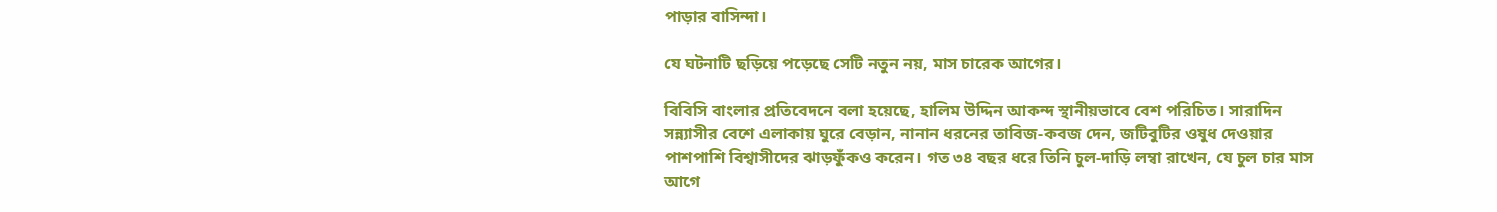পাড়ার বাসিন্দা।

যে ঘটনাটি ছড়িয়ে পড়েছে সেটি নতুন নয়, মাস চারেক আগের।

বিবিসি বাংলার প্রতিবেদনে বলা হয়েছে, হালিম উদ্দিন আকন্দ স্থানীয়ভাবে বেশ পরিচিত। সারাদিন সন্ন্যাসীর বেশে এলাকায় ঘুরে বেড়ান, নানান ধরনের তাবিজ-কবজ দেন, জটিবুটির ওষুধ দেওয়ার পাশপাশি বিশ্বাসীদের ঝাড়ফুঁকও করেন। গত ৩৪ বছর ধরে তিনি চুল-দাড়ি লম্বা রাখেন, যে চুল চার মাস আগে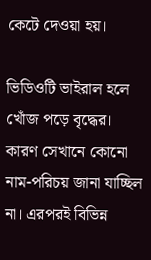কেটে দেওয়া হয়।

ভিডিওটি ভাইরাল হলে খোঁজ পড়ে বৃদ্ধের। কারণ সেখানে কোনো নাম-পরিচয় জানা যাচ্ছিল না। এরপরই বিভিন্ন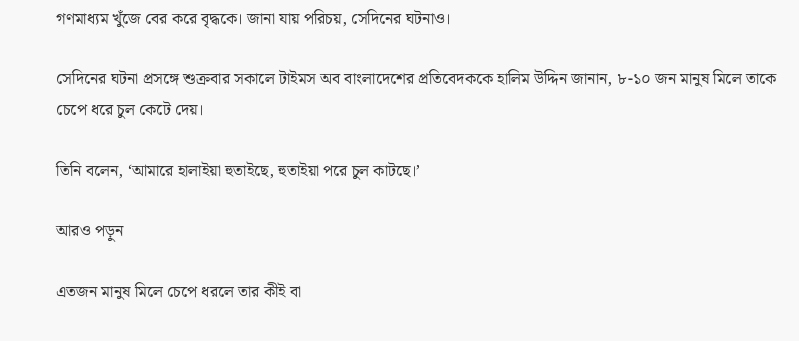গণমাধ্যম খুঁজে বের করে বৃদ্ধকে। জানা যায় পরিচয়, সেদিনের ঘটনাও।

সেদিনের ঘটনা প্রসঙ্গে শুক্রবার সকালে টাইমস অব বাংলাদেশের প্রতিবেদককে হালিম উদ্দিন জানান, ৮-১০ জন মানুষ মিলে তাকে চেপে ধরে চুল কেটে দেয়।

তিনি বলেন, ‘আমারে হালাইয়া হুতাইছে, হুতাইয়া পরে চুল কাটছে।’

আরও পড়ুন

এতজন মানুষ মিলে চেপে ধরলে তার কীই বা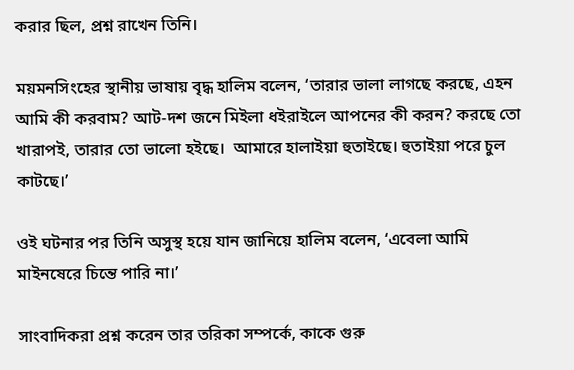করার ছিল, প্রশ্ন রাখেন তিনি।

ময়মনসিংহের স্থানীয় ভাষায় বৃদ্ধ হালিম বলেন, ‘তারার ভালা লাগছে করছে, এহন আমি কী করবাম? আট-দশ জনে মিইলা ধইরাইলে আপনের কী করন? করছে তো খারাপই, তারার তো ভালো হইছে।  আমারে হালাইয়া হুতাইছে। হুতাইয়া পরে চুল কাটছে।’

ওই ঘটনার পর তিনি অসুস্থ হয়ে যান জানিয়ে হালিম বলেন, ‘এবেলা আমি মাইনষেরে চিন্তে পারি না।’

সাংবাদিকরা প্রশ্ন করেন তার তরিকা সম্পর্কে, কাকে গুরু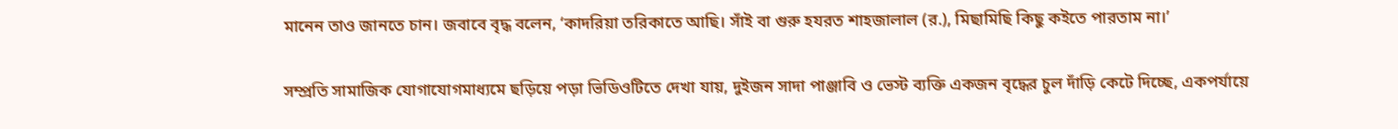মানেন তাও জানতে চান। জবাবে বৃদ্ধ বলেন, ‘কাদরিয়া তরিকাতে আছি। সাঁই বা গুরু হযরত শাহজালাল (র.), মিছামিছি কিছু কইতে পারতাম না।’

সম্প্রতি সামাজিক যোগাযোগমাধ্যমে ছড়িয়ে পড়া ভিডিওটিতে দেখা যায়, দুইজন সাদা পাঞ্জাবি ও ভেস্ট ব্যক্তি একজন বৃদ্ধের চুল দাঁড়ি কেটে দিচ্ছে, একপর্যায়ে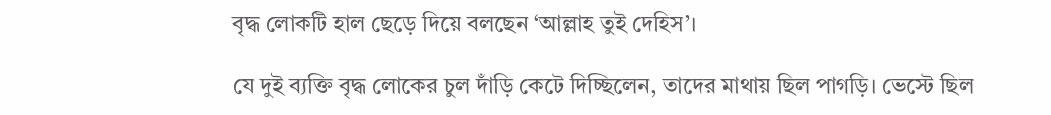বৃদ্ধ লোকটি হাল ছেড়ে দিয়ে বলছেন ‘আল্লাহ তুই দেহিস’।

যে দুই ব্যক্তি বৃদ্ধ লোকের চুল দাঁড়ি কেটে দিচ্ছিলেন, তাদের মাথায় ছিল পাগড়ি। ভেস্টে ছিল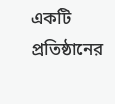একটি প্রতিষ্ঠানের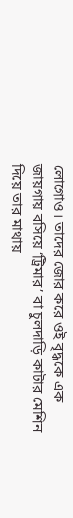লোগোও। তাদের জোর করে ওই বৃদ্ধকে এক জায়গায় বসিয়ে ‘ট্রিমার’ বা চুলদাড়ি কাটার মেশিন দিয়ে তার মাথায়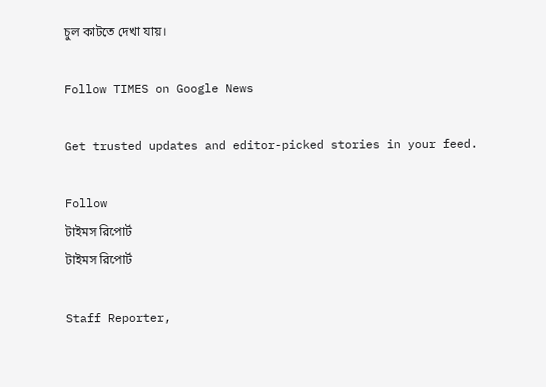চুল কাটতে দেখা যায়।

Follow TIMES on Google News

Get trusted updates and editor-picked stories in your feed.

Follow
টাইমস রিপোর্ট
টাইমস রিপোর্ট

Staff Reporter,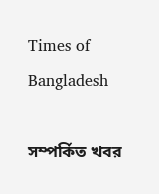Times of Bangladesh

সম্পর্কিত খবর